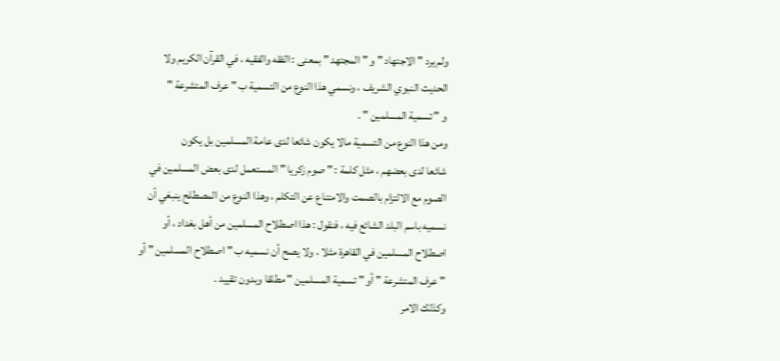ولم يرد " الاجتهاد " و " المجتهد " بمعنى : الفقه والفقيه ، في القرآن الكريم ولا
الحديث النبوي الشريف ، ونسمي هذا النوع من التسمية ب " عرف المتشرعة "
و " تسمية المسلمين " .
ومن هذا النوع من التسمية مالا يكون شائعا لدى عامة المسلمين بل يكون
شائعا لدى بعضهم ، مثل كلمة : " صوم زكريا " المستعمل لدى بعض المسلمين في
الصوم مع الالتزام بالصمت والامتناع عن التكلم ، وهذا النوع من المصطلح ينبغي أن
نسميه باسم البلد الشائع فيه ، فنقول : هذا اصطلاح المسلمين من أهل بغداد ، أو
اصطلاح المسلمين في القاهرة مثلا ، ولا يصح أن نسميه ب " اصطلاح المسلمين " أو
" عرف المتشرعة " أو " تسمية المسلمين " مطلقا وبدون تقييد .
وكذلك الامر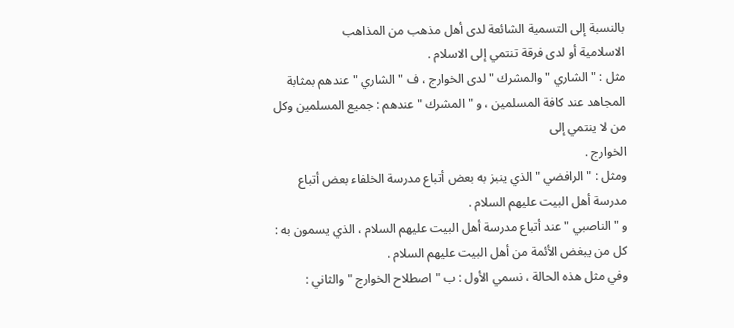بالنسبة إلى التسمية الشائعة لدى أهل مذهب من المذاهب
الاسلامية أو لدى فرقة تنتمي إلى الاسلام .
مثل : " الشاري " والمشرك " لدى الخوارج ، ف " الشاري " عندهم بمثابة
المجاهد عند كافة المسلمين ، و " المشرك " عندهم : جميع المسلمين وكل من لا ينتمي إلى
الخوارج .
ومثل : " الرافضي " الذي ينبز به بعض أتباع مدرسة الخلفاء بعض أتباع
مدرسة أهل البيت عليهم السلام .
و " الناصبي " عند أتباع مدرسة أهل البيت عليهم السلام ، الذي يسمون به :
كل من يبغض الأئمة من أهل البيت عليهم السلام .
وفي مثل هذه الحالة ، نسمي الأول : ب " اصطلاح الخوارج " والثاني :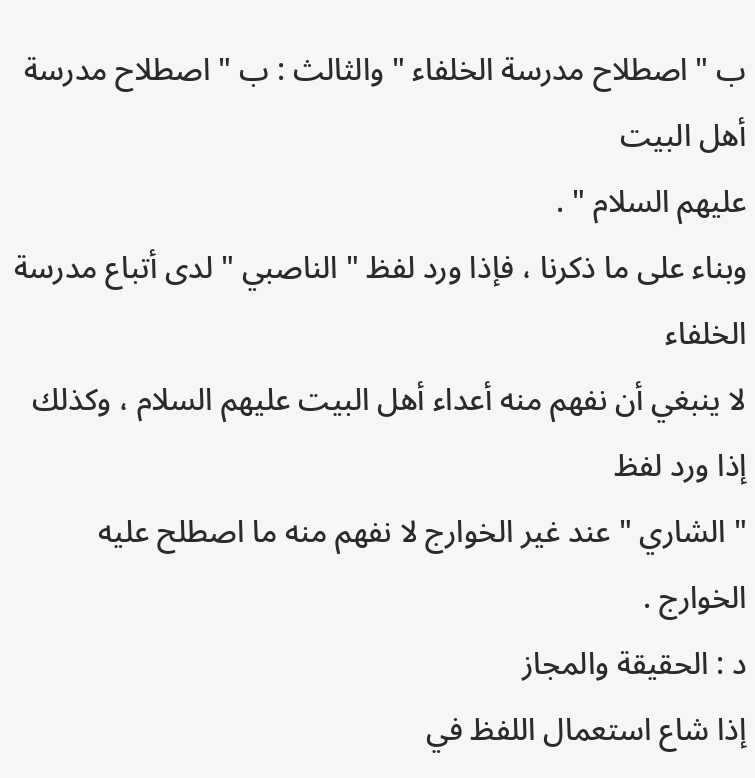ب " اصطلاح مدرسة الخلفاء " والثالث : ب " اصطلاح مدرسة أهل البيت
عليهم السلام " .
وبناء على ما ذكرنا ، فإذا ورد لفظ " الناصبي " لدى أتباع مدرسة الخلفاء
لا ينبغي أن نفهم منه أعداء أهل البيت عليهم السلام ، وكذلك إذا ورد لفظ
" الشاري " عند غير الخوارج لا نفهم منه ما اصطلح عليه الخوارج .
د : الحقيقة والمجاز
إذا شاع استعمال اللفظ في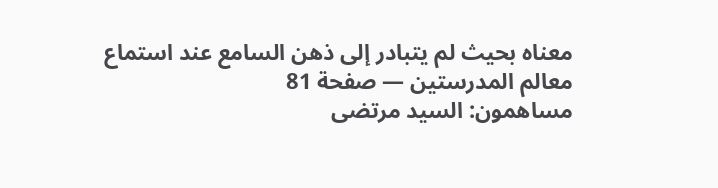معناه بحيث لم يتبادر إلى ذهن السامع عند استماع
معالم المدرستين — صفحة 81
مساهمون: السيد مرتضى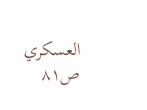العسكري
ص٨١